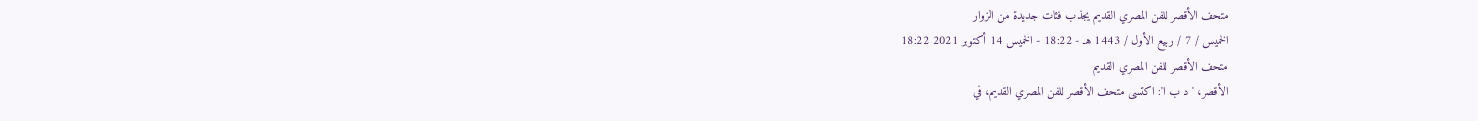متحف الأقصر للفن المصري القديم يجذب فئات جديدة من الزوار
الخميس / 7 / ربيع الأول / 1443 هـ - 18:22 - الخميس 14 أكتوبر 2021 18:22
متحف الأقصر للفن المصري القديم
الأقصر، 'د ب ا': اكتسى متحف الأقصر للفن المصري القديم، في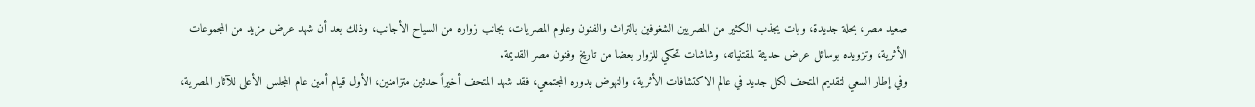صعيد مصر، بحلة جديدة، وبات يجذب الكثير من المصريين الشغوفين بالتراث والفنون وعلوم المصريات، بجانب زواره من السياح الأجانب، وذلك بعد أن شهد عرض مزيد من المجموعات الأثرية، وتزويده بوسائل عرض حديثة لمقتنياته، وشاشات تحكي للزوار بعضا من تاريخ وفنون مصر القديمة.
وفي إطار السعي لتقديم المتحف لكل جديد في عالم الاكتشافات الأثرية، والنهوض بدوره المجتمعي، فقد شهد المتحف أخيراً حدثين متزامنين، الأول قيام أمين عام المجلس الأعلى للآثار المصرية،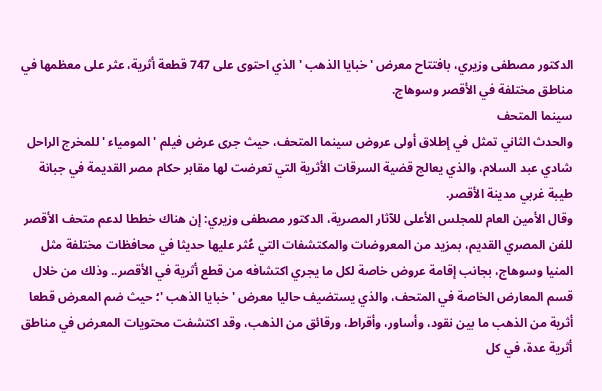الدكتور مصطفى وزيري، بافتتاح معرض ' خبايا الذهب ' الذي احتوى على 747 قطعة أثرية، عثر على معظمها في مناطق مختلفة في الأقصر وسوهاج.
سينما المتحف
والحدث الثاني تمثل في إطلاق أولى عروض سينما المتحف، حيث جرى عرض فيلم ' المومياء ' للمخرج الراحل شادي عبد السلام، والذي يعالج قضية السرقات الأثرية التي تعرضت لها مقابر حكام مصر القديمة في جبانة طيبة غربي مدينة الأقصر.
وقال الأمين العام للمجلس الأعلى للآثار المصرية، الدكتور مصطفى وزيري: إن هناك خططا لدعم متحف الأقصر للفن المصري القديم، بمزيد من المعروضات والمكتشفات التي عُثر عليها حديثا في محافظات مختلفة مثل المنيا وسوهاج، بجانب إقامة عروض خاصة لكل ما يجري اكتشافه من قطع أثرية في الأقصر.. وذلك من خلال قسم المعارض الخاصة في المتحف، والذي يستضيف حاليا معرض ' خبايا الذهب '؛ حيث ضم المعرض قطعا أثرية من الذهب ما بين نقود، وأساور، وأقراط، ورقائق من الذهب، وقد اكتشفت محتويات المعرض في مناطق أثرية عدة، في كل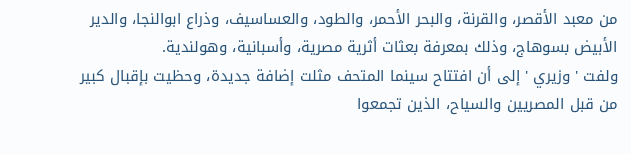من معبد الأقصر، والقرنة، والبحر الأحمر، والطود، والعساسيف، وذراع ابوالنجا، والدير الأبيض بسوهاج، وذلك بمعرفة بعثات أثرية مصرية، وأسبانية، وهولندية.
ولفت ' وزيري ' إلى أن افتتاح سينما المتحف مثلت إضافة جديدة، وحظيت بإقبال كبير من قبل المصريين والسياح، الذين تجمعوا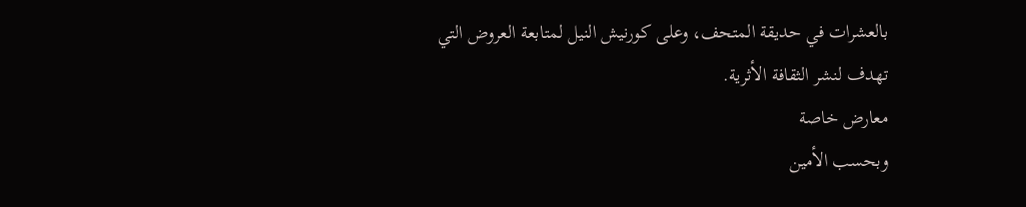بالعشرات في حديقة المتحف، وعلى كورنيش النيل لمتابعة العروض التي تهدف لنشر الثقافة الأثرية.
معارض خاصة
وبحسب الأمين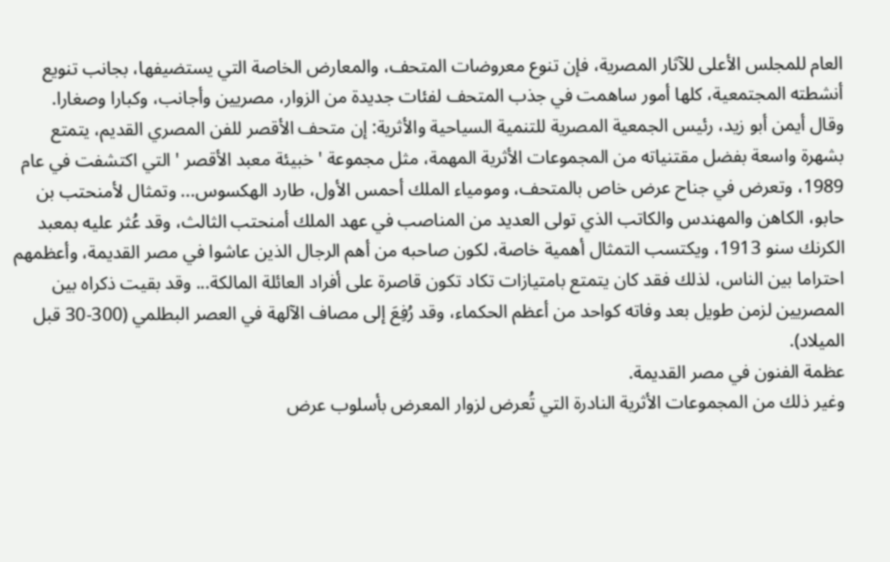العام للمجلس الأعلى للآثار المصرية، فإن تنوع معروضات المتحف، والمعارض الخاصة التي يستضيفها، بجانب تنويع أنشطته المجتمعية، كلها أمور ساهمت في جذب المتحف لفئات جديدة من الزوار، مصريين وأجانب، وكبارا وصغارا.
وقال أيمن أبو زيد، رئيس الجمعية المصرية للتنمية السياحية والأثرية: إن متحف الأقصر للفن المصري القديم، يتمتع بشهرة واسعة بفضل مقتنياته من المجموعات الأثرية المهمة، مثل مجموعة ' خبيئة معبد الأقصر ' التي اكتشفت في عام 1989، وتعرض في جناح عرض خاص بالمتحف، ومومياء الملك أحمس الأول، طارد الهكسوس... وتمثال لأمنحتب بن حابو، الكاهن والمهندس والكاتب الذي تولى العديد من المناصب في عهد الملك أمنحتب الثالث، وقد عُثر عليه بمعبد الكرنك سنو 1913، ويكتسب التمثال أهمية خاصة، لكون صاحبه من أهم الرجال الذين عاشوا في مصر القديمة، وأعظمهم احتراما بين الناس، لذلك فقد كان يتمتع بامتيازات تكاد تكون قاصرة على أفراد العائلة المالكة... وقد بقيت ذكراه بين المصريين لزمن طويل بعد وفاته كواحد من أعظم الحكماء، وقد رُفِعَ إلى مصاف الآلهة في العصر البطلمي (300-30 قبل الميلاد).
عظمة الفنون في مصر القديمة.
وغير ذلك من المجموعات الأثرية النادرة التي تُعرض لزوار المعرض بأسلوب عرض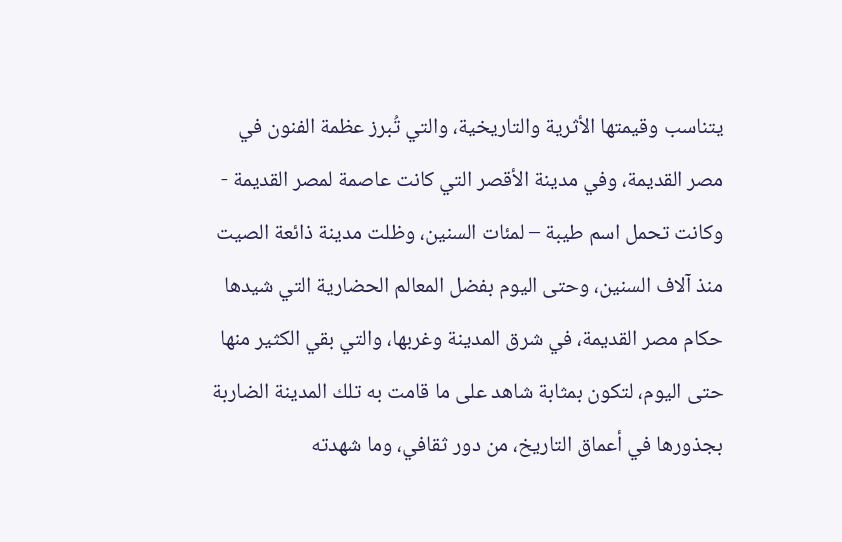يتناسب وقيمتها الأثرية والتاريخية، والتي تُبرز عظمة الفنون في مصر القديمة، وفي مدينة الأقصر التي كانت عاصمة لمصر القديمة - وكانت تحمل اسم طيبة – لمئات السنين، وظلت مدينة ذائعة الصيت منذ آلاف السنين، وحتى اليوم بفضل المعالم الحضارية التي شيدها حكام مصر القديمة، في شرق المدينة وغربها، والتي بقي الكثير منها حتى اليوم، لتكون بمثابة شاهد على ما قامت به تلك المدينة الضاربة بجذورها في أعماق التاريخ، من دور ثقافي، وما شهدته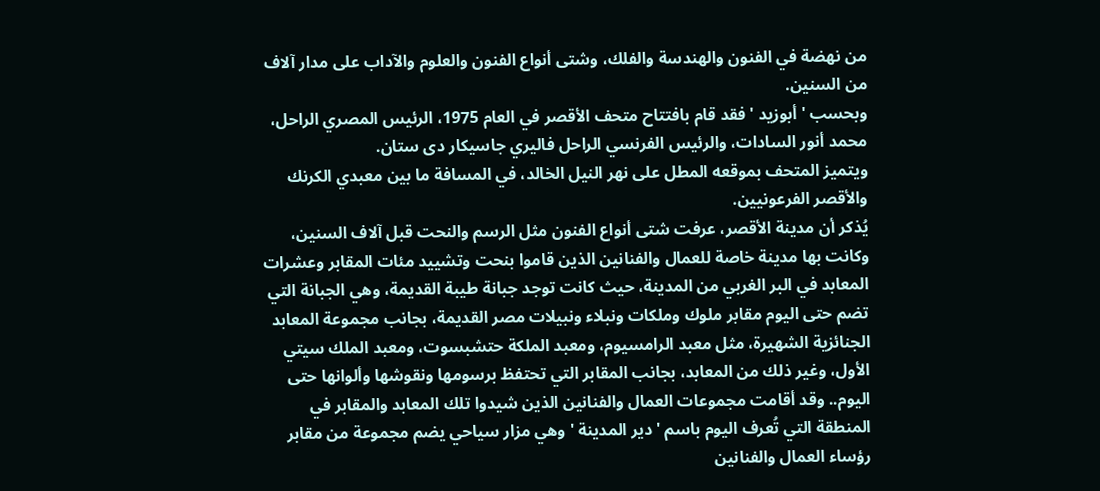من نهضة في الفنون والهندسة والفلك، وشتى أنواع الفنون والعلوم والآداب على مدار آلاف من السنين.
وبحسب ' أبوزيد ' فقد قام بافتتاح متحف الأقصر في العام 1975، الرئيس المصري الراحل، محمد أنور السادات، والرئيس الفرنسي الراحل فاليري جاسيكار دى ستان.
ويتميز المتحف بموقعه المطل على نهر النيل الخالد، في المسافة ما بين معبدي الكرنك والأقصر الفرعونيين.
يُذكر أن مدينة الأقصر، عرفت شتى أنواع الفنون مثل الرسم والنحت قبل آلاف السنين، وكانت بها مدينة خاصة للعمال والفنانين الذين قاموا بنحت وتشييد مئات المقابر وعشرات المعابد في البر الغربي من المدينة، حيث كانت توجد جبانة طيبة القديمة، وهي الجبانة التي تضم حتى اليوم مقابر ملوك وملكات ونبلاء ونبيلات مصر القديمة، بجانب مجموعة المعابد الجنائزية الشهيرة، مثل معبد الرامسيوم، ومعبد الملكة حتشبسوت، ومعبد الملك سيتي الأول، وغير ذلك من المعابد، بجانب المقابر التي تحتفظ برسومها ونقوشها وألوانها حتى اليوم.. وقد أقامت مجموعات العمال والفنانين الذين شيدوا تلك المعابد والمقابر في المنطقة التي تُعرف اليوم باسم ' دير المدينة ' وهي مزار سياحي يضم مجموعة من مقابر رؤساء العمال والفنانين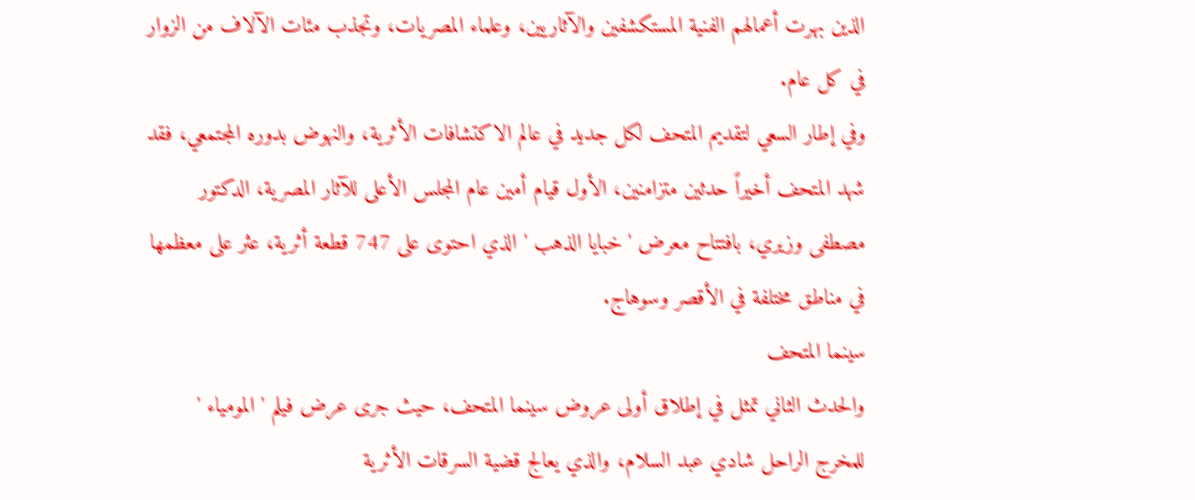الذين بهرت أعمالهم الفنية المستكشفين والآثاريين، وعلماء المصريات، وتجذب مئات الآلاف من الزوار في كل عام.
وفي إطار السعي لتقديم المتحف لكل جديد في عالم الاكتشافات الأثرية، والنهوض بدوره المجتمعي، فقد شهد المتحف أخيراً حدثين متزامنين، الأول قيام أمين عام المجلس الأعلى للآثار المصرية، الدكتور مصطفى وزيري، بافتتاح معرض ' خبايا الذهب ' الذي احتوى على 747 قطعة أثرية، عثر على معظمها في مناطق مختلفة في الأقصر وسوهاج.
سينما المتحف
والحدث الثاني تمثل في إطلاق أولى عروض سينما المتحف، حيث جرى عرض فيلم ' المومياء ' للمخرج الراحل شادي عبد السلام، والذي يعالج قضية السرقات الأثرية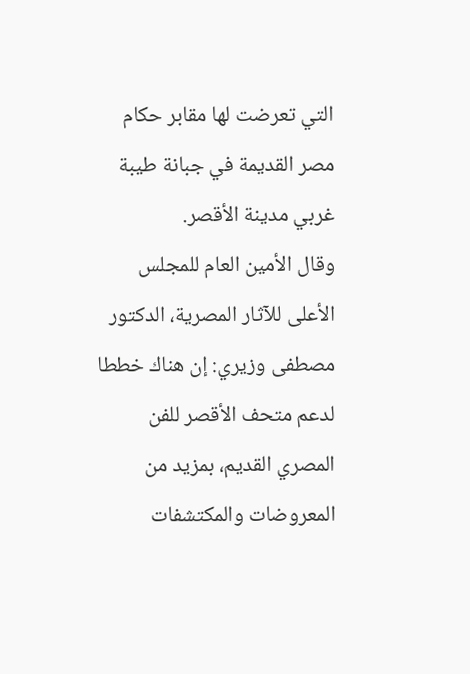التي تعرضت لها مقابر حكام مصر القديمة في جبانة طيبة غربي مدينة الأقصر.
وقال الأمين العام للمجلس الأعلى للآثار المصرية، الدكتور مصطفى وزيري: إن هناك خططا لدعم متحف الأقصر للفن المصري القديم، بمزيد من المعروضات والمكتشفات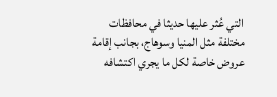التي عُثر عليها حديثا في محافظات مختلفة مثل المنيا وسوهاج، بجانب إقامة عروض خاصة لكل ما يجري اكتشافه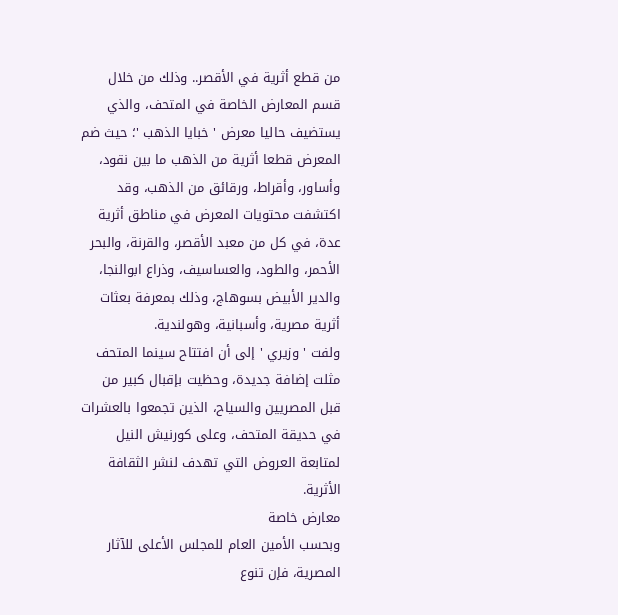من قطع أثرية في الأقصر.. وذلك من خلال قسم المعارض الخاصة في المتحف، والذي يستضيف حاليا معرض ' خبايا الذهب '؛ حيث ضم المعرض قطعا أثرية من الذهب ما بين نقود، وأساور، وأقراط، ورقائق من الذهب، وقد اكتشفت محتويات المعرض في مناطق أثرية عدة، في كل من معبد الأقصر، والقرنة، والبحر الأحمر، والطود، والعساسيف، وذراع ابوالنجا، والدير الأبيض بسوهاج، وذلك بمعرفة بعثات أثرية مصرية، وأسبانية، وهولندية.
ولفت ' وزيري ' إلى أن افتتاح سينما المتحف مثلت إضافة جديدة، وحظيت بإقبال كبير من قبل المصريين والسياح، الذين تجمعوا بالعشرات في حديقة المتحف، وعلى كورنيش النيل لمتابعة العروض التي تهدف لنشر الثقافة الأثرية.
معارض خاصة
وبحسب الأمين العام للمجلس الأعلى للآثار المصرية، فإن تنوع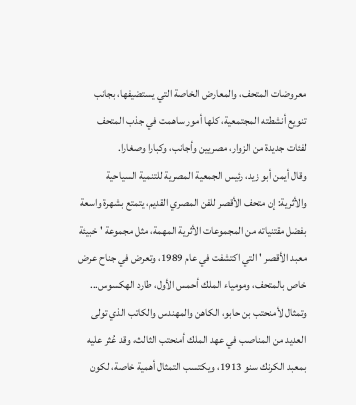معروضات المتحف، والمعارض الخاصة التي يستضيفها، بجانب تنويع أنشطته المجتمعية، كلها أمور ساهمت في جذب المتحف لفئات جديدة من الزوار، مصريين وأجانب، وكبارا وصغارا.
وقال أيمن أبو زيد، رئيس الجمعية المصرية للتنمية السياحية والأثرية: إن متحف الأقصر للفن المصري القديم، يتمتع بشهرة واسعة بفضل مقتنياته من المجموعات الأثرية المهمة، مثل مجموعة ' خبيئة معبد الأقصر ' التي اكتشفت في عام 1989، وتعرض في جناح عرض خاص بالمتحف، ومومياء الملك أحمس الأول، طارد الهكسوس... وتمثال لأمنحتب بن حابو، الكاهن والمهندس والكاتب الذي تولى العديد من المناصب في عهد الملك أمنحتب الثالث، وقد عُثر عليه بمعبد الكرنك سنو 1913، ويكتسب التمثال أهمية خاصة، لكون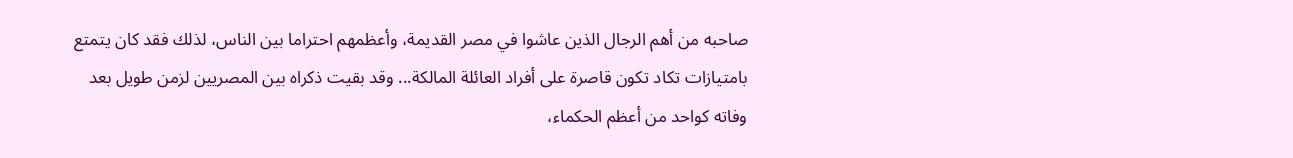صاحبه من أهم الرجال الذين عاشوا في مصر القديمة، وأعظمهم احتراما بين الناس، لذلك فقد كان يتمتع بامتيازات تكاد تكون قاصرة على أفراد العائلة المالكة... وقد بقيت ذكراه بين المصريين لزمن طويل بعد وفاته كواحد من أعظم الحكماء،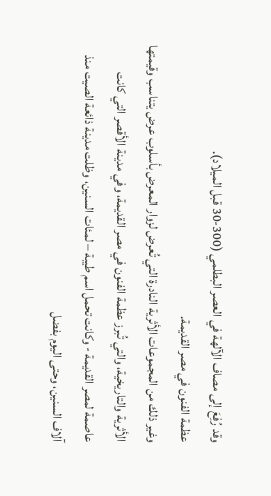وقد رُفِعَ إلى مصاف الآلهة في العصر البطلمي (300-30 قبل الميلاد).
عظمة الفنون في مصر القديمة.
وغير ذلك من المجموعات الأثرية النادرة التي تُعرض لزوار المعرض بأسلوب عرض يتناسب وقيمتها الأثرية والتاريخية، والتي تُبرز عظمة الفنون في مصر القديمة، وفي مدينة الأقصر التي كانت عاصمة لمصر القديمة - وكانت تحمل اسم طيبة – لمئات السنين، وظلت مدينة ذائعة الصيت منذ آلاف السنين، وحتى اليوم بفضل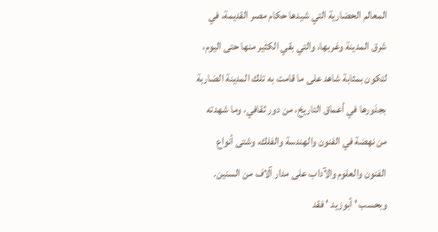المعالم الحضارية التي شيدها حكام مصر القديمة، في شرق المدينة وغربها، والتي بقي الكثير منها حتى اليوم، لتكون بمثابة شاهد على ما قامت به تلك المدينة الضاربة بجذورها في أعماق التاريخ، من دور ثقافي، وما شهدته من نهضة في الفنون والهندسة والفلك، وشتى أنواع الفنون والعلوم والآداب على مدار آلاف من السنين.
وبحسب ' أبوزيد ' فقد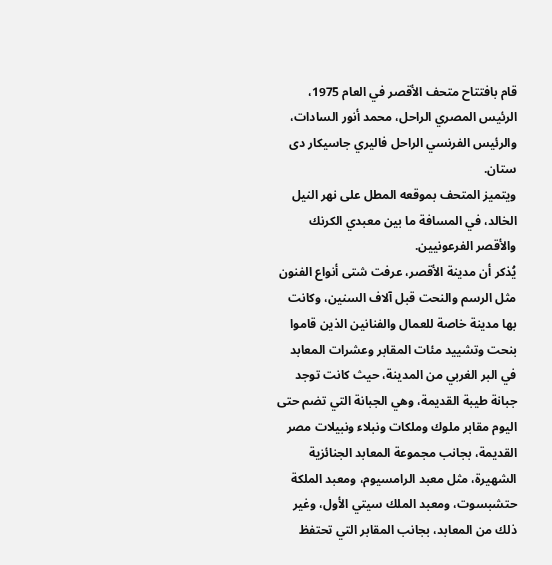قام بافتتاح متحف الأقصر في العام 1975، الرئيس المصري الراحل، محمد أنور السادات، والرئيس الفرنسي الراحل فاليري جاسيكار دى ستان.
ويتميز المتحف بموقعه المطل على نهر النيل الخالد، في المسافة ما بين معبدي الكرنك والأقصر الفرعونيين.
يُذكر أن مدينة الأقصر، عرفت شتى أنواع الفنون مثل الرسم والنحت قبل آلاف السنين، وكانت بها مدينة خاصة للعمال والفنانين الذين قاموا بنحت وتشييد مئات المقابر وعشرات المعابد في البر الغربي من المدينة، حيث كانت توجد جبانة طيبة القديمة، وهي الجبانة التي تضم حتى اليوم مقابر ملوك وملكات ونبلاء ونبيلات مصر القديمة، بجانب مجموعة المعابد الجنائزية الشهيرة، مثل معبد الرامسيوم، ومعبد الملكة حتشبسوت، ومعبد الملك سيتي الأول، وغير ذلك من المعابد، بجانب المقابر التي تحتفظ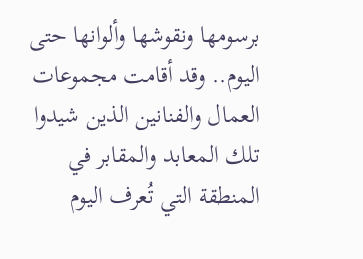برسومها ونقوشها وألوانها حتى اليوم.. وقد أقامت مجموعات العمال والفنانين الذين شيدوا تلك المعابد والمقابر في المنطقة التي تُعرف اليوم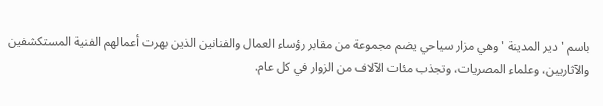باسم ' دير المدينة ' وهي مزار سياحي يضم مجموعة من مقابر رؤساء العمال والفنانين الذين بهرت أعمالهم الفنية المستكشفين والآثاريين، وعلماء المصريات، وتجذب مئات الآلاف من الزوار في كل عام.